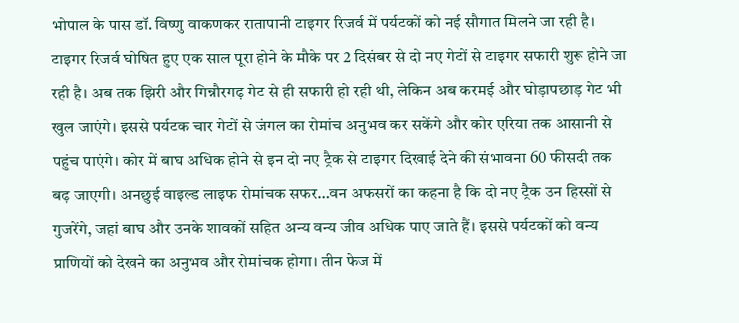भोपाल के पास डॉ. विष्णु वाकणकर रातापानी टाइगर रिजर्व में पर्यटकों को नई सौगात मिलने जा रही है। टाइगर रिजर्व घोषित हुए एक साल पूरा होने के मौके पर 2 दिसंबर से दो नए गेटों से टाइगर सफारी शुरू होने जा रही है। अब तक झिरी और गिन्नौरगढ़ गेट से ही सफारी हो रही थी, लेकिन अब करमई और घोड़ापछाड़ गेट भी खुल जाएंगे। इससे पर्यटक चार गेटों से जंगल का रोमांच अनुभव कर सकेंगे और कोर एरिया तक आसानी से पहुंच पाएंगे। कोर में बाघ अधिक होने से इन दो नए ट्रैक से टाइगर दिखाई देने की संभावना 60 फीसदी तक बढ़ जाएगी। अनछुई वाइल्ड लाइफ रोमांचक सफर…वन अफसरों का कहना है कि दो नए ट्रैक उन हिस्सों से गुजरेंगे, जहां बाघ और उनके शावकों सहित अन्य वन्य जीव अधिक पाए जाते हैं। इससे पर्यटकों को वन्य प्राणियों को देखने का अनुभव और रोमांचक होगा। तीन फेज में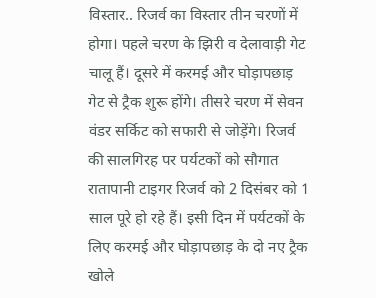विस्तार.. रिजर्व का विस्तार तीन चरणों में होगा। पहले चरण के झिरी व देलावाड़ी गेट चालू हैं। दूसरे में करमई और घोड़ापछाड़ गेट से ट्रैक शुरू होंगे। तीसरे चरण में सेवन वंडर सर्किट को सफारी से जोड़ेंगे। रिजर्व की सालगिरह पर पर्यटकों को सौगात
रातापानी टाइगर रिजर्व को 2 दिसंबर को 1 साल पूरे हो रहे हैं। इसी दिन में पर्यटकों के लिए करमई और घोड़ापछाड़ के दो नए ट्रैक खोले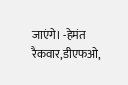जाएंगे। -हेमंत रैकवार,डीएफओ,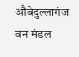औबेदुल्लागंज वन मंडल